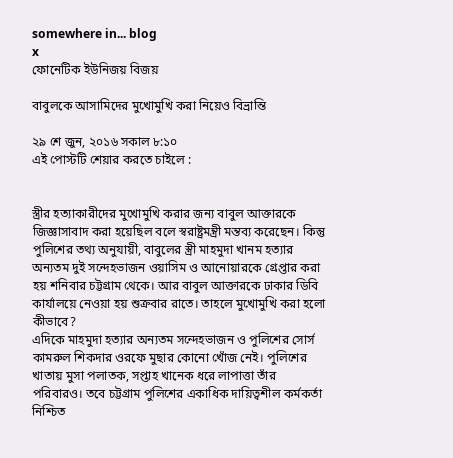somewhere in... blog
x
ফোনেটিক ইউনিজয় বিজয়

বাবুলকে আসামিদের মুখোমুখি করা নিয়েও বিভ্রান্তি

২৯ শে জুন, ২০১৬ সকাল ৮:১০
এই পোস্টটি শেয়ার করতে চাইলে :


স্ত্রীর হত্যাকারীদের মুখোমুখি করার জন্য বাবুল আক্তারকে জিজ্ঞাসাবাদ করা হয়েছিল বলে স্বরাষ্ট্রমন্ত্রী মন্তব্য করেছেন। কিন্তু পুলিশের তথ্য অনুযায়ী, বাবুলের স্ত্রী মাহমুদা খানম হত্যার অন্যতম দুই সন্দেহভাজন ওয়াসিম ও আনোয়ারকে গ্রেপ্তার করা হয় শনিবার চট্টগ্রাম থেকে। আর বাবুল আক্তারকে ঢাকার ডিবি কার্যালয়ে নেওয়া হয় শুক্রবার রাতে। তাহলে মুখোমুখি করা হলো কীভাবে?
এদিকে মাহমুদা হত্যার অন্যতম সন্দেহভাজন ও পুলিশের সোর্স কামরুল শিকদার ওরফে মুছার কোনো খোঁজ নেই। পুলিশের খাতায় মুসা পলাতক, সপ্তাহ খানেক ধরে লাপাত্তা তাঁর পরিবারও। তবে চট্টগ্রাম পুলিশের একাধিক দায়িত্বশীল কর্মকর্তা নিশ্চিত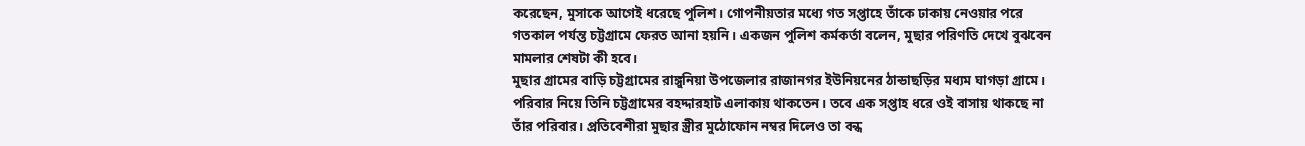করেছেন, মুসাকে আগেই ধরেছে পুলিশ। গোপনীয়তার মধ্যে গত সপ্তাহে তাঁকে ঢাকায় নেওয়ার পরে গতকাল পর্যন্ত চট্টগ্রামে ফেরত আনা হয়নি। একজন পুলিশ কর্মকর্তা বলেন, মুছার পরিণতি দেখে বুঝবেন মামলার শেষটা কী হবে।
মুছার গ্রামের বাড়ি চট্টগ্রামের রাঙ্গুনিয়া উপজেলার রাজানগর ইউনিয়নের ঠান্ডাছড়ির মধ্যম ঘাগড়া গ্রামে। পরিবার নিয়ে তিনি চট্টগ্রামের বহদ্দারহাট এলাকায় থাকতেন। তবে এক সপ্তাহ ধরে ওই বাসায় থাকছে না তাঁর পরিবার। প্রতিবেশীরা মুছার স্ত্রীর মুঠোফোন নম্বর দিলেও তা বন্ধ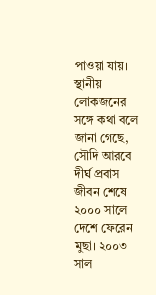পাওয়া যায়।
স্থানীয় লোকজনের সঙ্গে কথা বলে জানা গেছে, সৌদি আরবে দীর্ঘ প্রবাস জীবন শেষে ২০০০ সালে দেশে ফেরেন মুছা। ২০০৩ সাল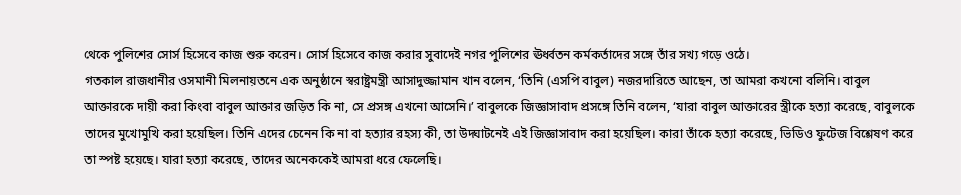থেকে পুলিশের সোর্স হিসেবে কাজ শুরু করেন। সোর্স হিসেবে কাজ করার সুবাদেই নগর পুলিশের ঊর্ধ্বতন কর্মকর্তাদের সঙ্গে তাঁর সখ্য গড়ে ওঠে।
গতকাল রাজধানীর ওসমানী মিলনায়তনে এক অনুষ্ঠানে স্বরাষ্ট্রমন্ত্রী আসাদুজ্জামান খান বলেন, ‘তিনি (এসপি বাবুল) নজরদারিতে আছেন, তা আমরা কখনো বলিনি। বাবুল আক্তারকে দায়ী করা কিংবা বাবুল আক্তার জড়িত কি না, সে প্রসঙ্গ এখনো আসেনি।’ বাবুলকে জিজ্ঞাসাবাদ প্রসঙ্গে তিনি বলেন, ‘যারা বাবুল আক্তারের স্ত্রীকে হত্যা করেছে, বাবুলকে তাদের মুখোমুখি করা হয়েছিল। তিনি এদের চেনেন কি না বা হত্যার রহস্য কী, তা উদ্ঘাটনেই এই জিজ্ঞাসাবাদ করা হয়েছিল। কারা তাঁকে হত্যা করেছে, ভিডিও ফুটেজ বিশ্লেষণ করে তা স্পষ্ট হয়েছে। যারা হত্যা করেছে, তাদের অনেককেই আমরা ধরে ফেলেছি।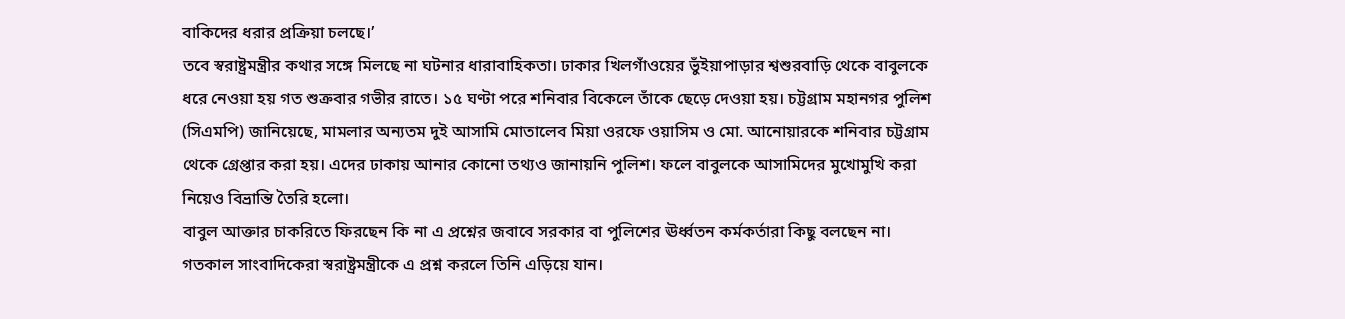বাকিদের ধরার প্রক্রিয়া চলছে।’
তবে স্বরাষ্ট্রমন্ত্রীর কথার সঙ্গে মিলছে না ঘটনার ধারাবাহিকতা। ঢাকার খিলগাঁওয়ের ভুঁইয়াপাড়ার শ্বশুরবাড়ি থেকে বাবুলকে ধরে নেওয়া হয় গত শুক্রবার গভীর রাতে। ১৫ ঘণ্টা পরে শনিবার বিকেলে তাঁকে ছেড়ে দেওয়া হয়। চট্টগ্রাম মহানগর পুলিশ (সিএমপি) জানিয়েছে, মামলার অন্যতম দুই আসামি মোতালেব মিয়া ওরফে ওয়াসিম ও মো. আনোয়ারকে শনিবার চট্টগ্রাম থেকে গ্রেপ্তার করা হয়। এদের ঢাকায় আনার কোনো তথ্যও জানায়নি পুলিশ। ফলে বাবুলকে আসামিদের মুখোমুখি করা নিয়েও বিভ্রান্তি তৈরি হলো।
বাবুল আক্তার চাকরিতে ফিরছেন কি না এ প্রশ্নের জবাবে সরকার বা পুলিশের ঊর্ধ্বতন কর্মকর্তারা কিছু বলছেন না। গতকাল সাংবাদিকেরা স্বরাষ্ট্রমন্ত্রীকে এ প্রশ্ন করলে তিনি এড়িয়ে যান।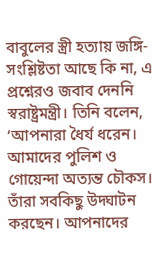বাবুলের স্ত্রী হত্যায় জঙ্গি-সংশ্লিষ্টতা আছে কি না, এ প্রশ্নেরও জবাব দেননি স্বরাষ্ট্রমন্ত্রী। তিনি বলেন, ‘আপনারা ধৈর্য ধরেন। আমাদের পুলিশ ও গোয়েন্দা অত্যন্ত চৌকস। তাঁরা সবকিছু উদ্ঘাটন করছেন। আপনাদের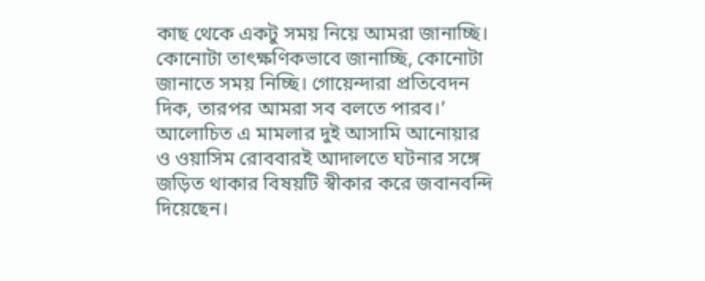কাছ থেকে একটু সময় নিয়ে আমরা জানাচ্ছি। কোনোটা তাৎক্ষণিকভাবে জানাচ্ছি, কোনোটা জানাতে সময় নিচ্ছি। গোয়েন্দারা প্রতিবেদন দিক, তারপর আমরা সব বলতে পারব।’
আলোচিত এ মামলার দুই আসামি আনোয়ার ও ওয়াসিম রোববারই আদালতে ঘটনার সঙ্গে জড়িত থাকার বিষয়টি স্বীকার করে জবানবন্দি দিয়েছেন।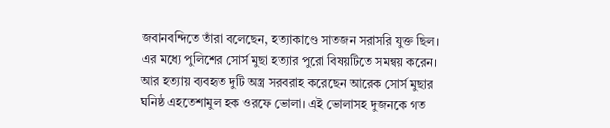জবানবন্দিতে তাঁরা বলেছেন, হত্যাকাণ্ডে সাতজন সরাসরি যুক্ত ছিল। এর মধ্যে পুলিশের সোর্স মুছা হত্যার পুরো বিষয়টিতে সমন্বয় করেন। আর হত্যায় ব্যবহৃত দুটি অস্ত্র সরবরাহ করেছেন আরেক সোর্স মুছার ঘনিষ্ঠ এহতেশামুল হক ওরফে ভোলা। এই ভোলাসহ দুজনকে গত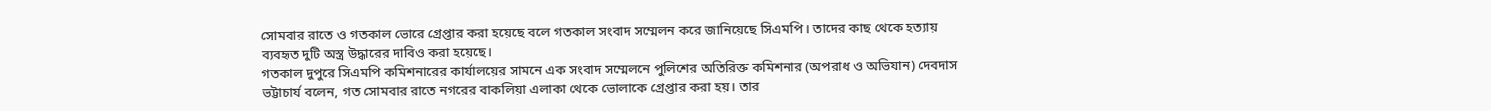সোমবার রাতে ও গতকাল ভোরে গ্রেপ্তার করা হয়েছে বলে গতকাল সংবাদ সম্মেলন করে জানিয়েছে সিএমপি। তাদের কাছ থেকে হত্যায় ব্যবহৃত দুটি অস্ত্র উদ্ধারের দাবিও করা হয়েছে।
গতকাল দুপুরে সিএমপি কমিশনারের কার্যালয়ের সামনে এক সংবাদ সম্মেলনে পুলিশের অতিরিক্ত কমিশনার (অপরাধ ও অভিযান) দেবদাস ভট্টাচার্য বলেন, গত সোমবার রাতে নগরের বাকলিয়া এলাকা থেকে ভোলাকে গ্রেপ্তার করা হয়। তার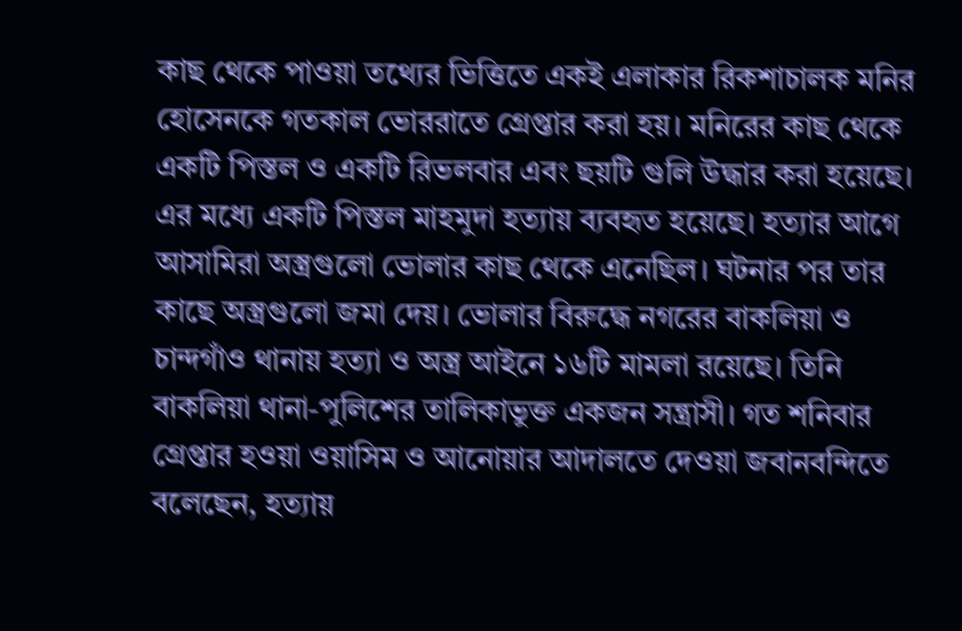কাছ থেকে পাওয়া তথ্যের ভিত্তিতে একই এলাকার রিকশাচালক মনির হোসেনকে গতকাল ভোররাতে গ্রেপ্তার করা হয়। মনিরের কাছ থেকে একটি পিস্তল ও একটি রিভলবার এবং ছয়টি গুলি উদ্ধার করা হয়েছে। এর মধ্যে একটি পিস্তল মাহমুদা হত্যায় ব্যবহৃত হয়েছে। হত্যার আগে আসামিরা অস্ত্রগুলো ভোলার কাছ থেকে এনেছিল। ঘটনার পর তার কাছে অস্ত্রগুলো জমা দেয়। ভোলার বিরুদ্ধে নগরের বাকলিয়া ও চান্দগাঁও থানায় হত্যা ও অস্ত্র আইনে ১৬টি মামলা রয়েছে। তিনি বাকলিয়া থানা-পুলিশের তালিকাভুক্ত একজন সন্ত্রাসী। গত শনিবার গ্রেপ্তার হওয়া ওয়াসিম ও আনোয়ার আদালতে দেওয়া জবানবন্দিতে বলেছেন, হত্যায়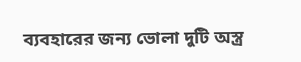ব্যবহারের জন্য ভোলা দুটি অস্ত্র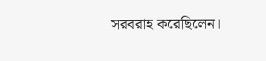সরবরাহ করেছিলেন।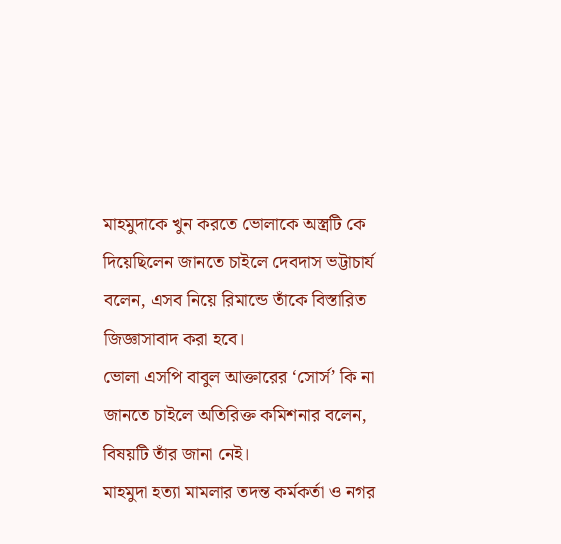মাহমুদাকে খুন করতে ভোলাকে অস্ত্রটি কে দিয়েছিলেন জানতে চাইলে দেবদাস ভট্টাচার্য বলেন, এসব নিয়ে রিমান্ডে তাঁকে বিস্তারিত জিজ্ঞাসাবাদ করা হবে।
ভোলা এসপি বাবুল আক্তারের ‘সোর্স’ কি না জানতে চাইলে অতিরিক্ত কমিশনার বলেন, বিষয়টি তাঁর জানা নেই।
মাহমুদা হত্যা মামলার তদন্ত কর্মকর্তা ও নগর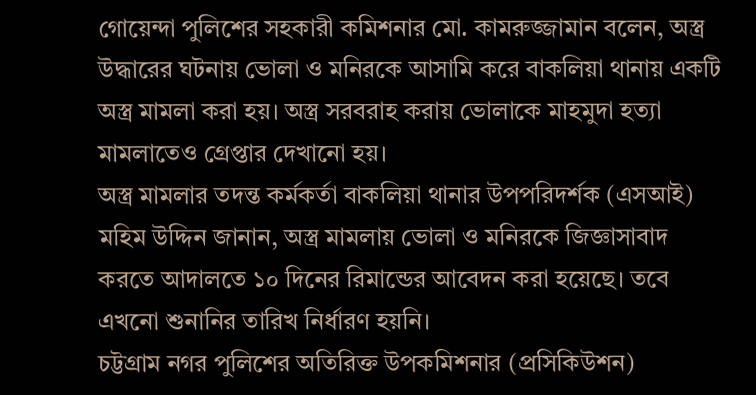গোয়েন্দা পুলিশের সহকারী কমিশনার মো. কামরুজ্জামান বলেন, অস্ত্র উদ্ধারের ঘটনায় ভোলা ও মনিরকে আসামি করে বাকলিয়া থানায় একটি অস্ত্র মামলা করা হয়। অস্ত্র সরবরাহ করায় ভোলাকে মাহমুদা হত্যা মামলাতেও গ্রেপ্তার দেখানো হয়।
অস্ত্র মামলার তদন্ত কর্মকর্তা বাকলিয়া থানার উপপরিদর্শক (এসআই) মহিম উদ্দিন জানান, অস্ত্র মামলায় ভোলা ও মনিরকে জিজ্ঞাসাবাদ করতে আদালতে ১০ দিনের রিমান্ডের আবেদন করা হয়েছে। তবে এখনো শুনানির তারিখ নির্ধারণ হয়নি।
চট্টগ্রাম নগর পুলিশের অতিরিক্ত উপকমিশনার (প্রসিকিউশন)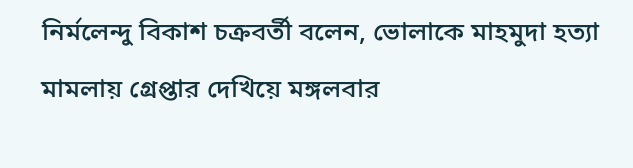নির্মলেন্দু বিকাশ চক্রবর্তী বলেন, ভোলাকে মাহমুদা হত্যা মামলায় গ্রেপ্তার দেখিয়ে মঙ্গলবার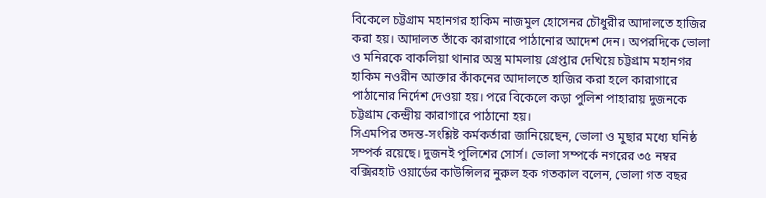বিকেলে চট্টগ্রাম মহানগর হাকিম নাজমুল হোসেনর চৌধুরীর আদালতে হাজির করা হয়। আদালত তাঁকে কারাগারে পাঠানোর আদেশ দেন। অপরদিকে ভোলা ও মনিরকে বাকলিয়া থানার অস্ত্র মামলায় গ্রেপ্তার দেখিয়ে চট্টগ্রাম মহানগর হাকিম নওরীন আক্তার কাঁকনের আদালতে হাজির করা হলে কারাগারে পাঠানোর নির্দেশ দেওয়া হয়। পরে বিকেলে কড়া পুলিশ পাহারায় দুজনকে চট্টগ্রাম কেন্দ্রীয় কারাগারে পাঠানো হয়।
সিএমপির তদন্ত-সংশ্লিষ্ট কর্মকর্তারা জানিয়েছেন, ভোলা ও মুছার মধ্যে ঘনিষ্ঠ সম্পর্ক রয়েছে। দুজনই পুলিশের সোর্স। ভোলা সম্পর্কে নগরের ৩৫ নম্বর বক্সিরহাট ওয়ার্ডের কাউন্সিলর নুরুল হক গতকাল বলেন, ভোলা গত বছর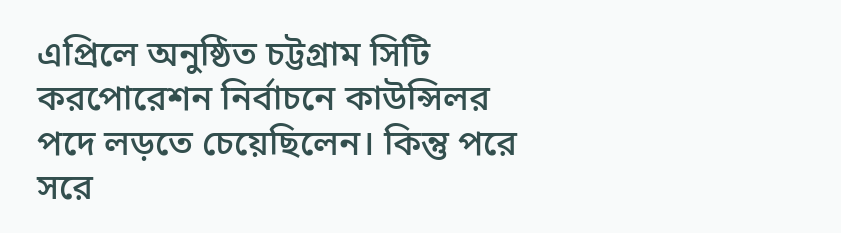এপ্রিলে অনুষ্ঠিত চট্টগ্রাম সিটি করপোরেশন নির্বাচনে কাউন্সিলর পদে লড়তে চেয়েছিলেন। কিন্তু পরে সরে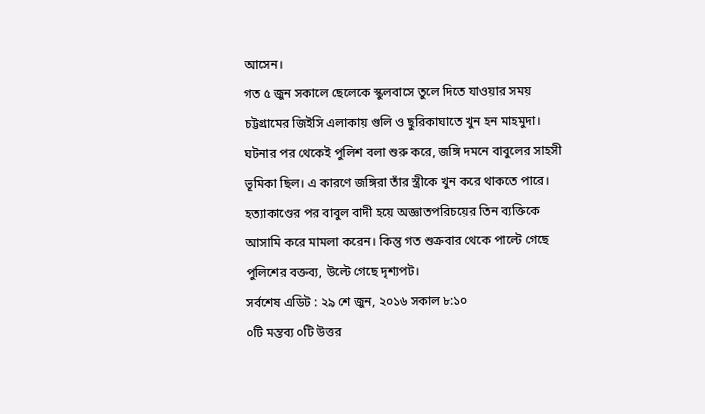আসেন।
গত ৫ জুন সকালে ছেলেকে স্কুলবাসে তুলে দিতে যাওয়ার সময় চট্টগ্রামের জিইসি এলাকায় গুলি ও ছুরিকাঘাতে খুন হন মাহমুদা। ঘটনার পর থেকেই পুলিশ বলা শুরু করে, জঙ্গি দমনে বাবুলের সাহসী ভূমিকা ছিল। এ কারণে জঙ্গিরা তাঁর স্ত্রীকে খুন করে থাকতে পারে। হত্যাকাণ্ডের পর বাবুল বাদী হয়ে অজ্ঞাতপরিচয়ের তিন ব্যক্তিকে আসামি করে মামলা করেন। কিন্তু গত শুক্রবার থেকে পাল্টে গেছে পুলিশের বক্তব্য, উল্টে গেছে দৃশ্যপট।
সর্বশেষ এডিট : ২৯ শে জুন, ২০১৬ সকাল ৮:১০
০টি মন্তব্য ০টি উত্তর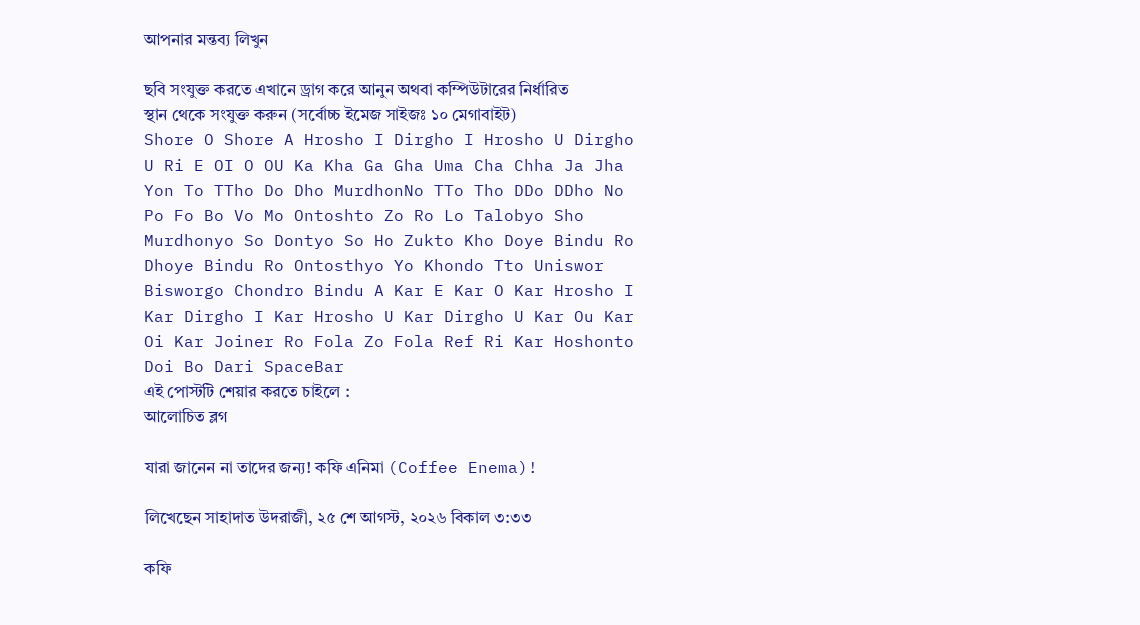আপনার মন্তব্য লিখুন

ছবি সংযুক্ত করতে এখানে ড্রাগ করে আনুন অথবা কম্পিউটারের নির্ধারিত স্থান থেকে সংযুক্ত করুন (সর্বোচ্চ ইমেজ সাইজঃ ১০ মেগাবাইট)
Shore O Shore A Hrosho I Dirgho I Hrosho U Dirgho U Ri E OI O OU Ka Kha Ga Gha Uma Cha Chha Ja Jha Yon To TTho Do Dho MurdhonNo TTo Tho DDo DDho No Po Fo Bo Vo Mo Ontoshto Zo Ro Lo Talobyo Sho Murdhonyo So Dontyo So Ho Zukto Kho Doye Bindu Ro Dhoye Bindu Ro Ontosthyo Yo Khondo Tto Uniswor Bisworgo Chondro Bindu A Kar E Kar O Kar Hrosho I Kar Dirgho I Kar Hrosho U Kar Dirgho U Kar Ou Kar Oi Kar Joiner Ro Fola Zo Fola Ref Ri Kar Hoshonto Doi Bo Dari SpaceBar
এই পোস্টটি শেয়ার করতে চাইলে :
আলোচিত ব্লগ

যারা জানেন না তাদের জন্য! কফি এনিমা (Coffee Enema)!

লিখেছেন সাহাদাত উদরাজী, ২৫ শে আগস্ট, ২০২৬ বিকাল ৩:৩৩

কফি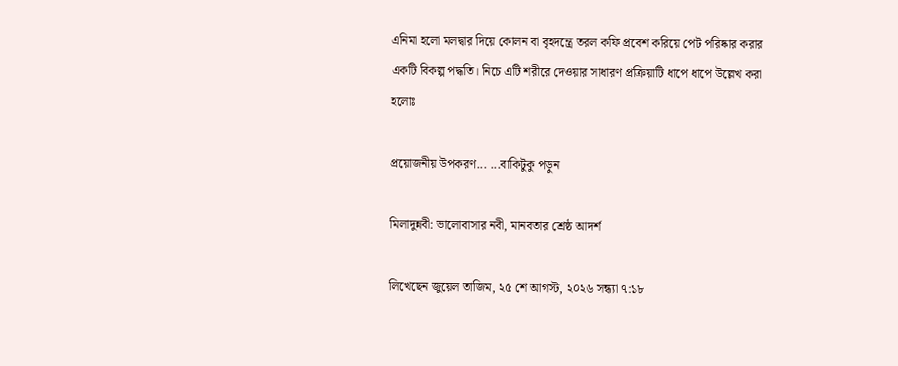এনিমা হলো মলদ্বার দিয়ে কোলন বা বৃহদন্ত্রে তরল কফি প্রবেশ করিয়ে পেট পরিষ্কার করার একটি বিকল্প পদ্ধতি। নিচে এটি শরীরে দেওয়ার সাধারণ প্রক্রিয়াটি ধাপে ধাপে উল্লেখ করা হলোঃ

প্রয়োজনীয় উপকরণ... ...বাকিটুকু পড়ুন

মিলাদুন্নবী: ভালোবাসার নবী, মানবতার শ্রেষ্ঠ আদর্শ

লিখেছেন জুয়েল তাজিম, ২৫ শে আগস্ট, ২০২৬ সন্ধ্যা ৭:১৮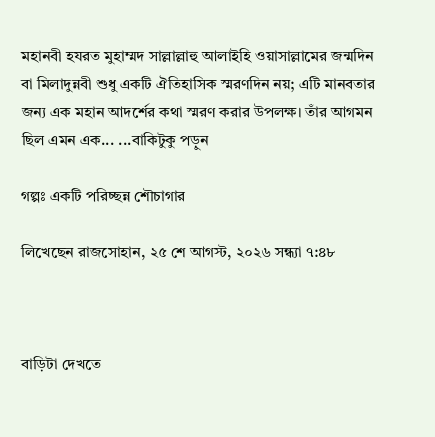মহানবী হযরত মুহাম্মদ সাল্লাল্লাহু আলাইহি ওয়াসাল্লামের জন্মদিন বা মিলাদুন্নবী শুধু একটি ঐতিহাসিক স্মরণদিন নয়; এটি মানবতার জন্য এক মহান আদর্শের কথা স্মরণ করার উপলক্ষ। তাঁর আগমন ছিল এমন এক... ...বাকিটুকু পড়ুন

গল্পঃ একটি পরিচ্ছন্ন শৌচাগার

লিখেছেন রাজসোহান, ২৫ শে আগস্ট, ২০২৬ সন্ধ্যা ৭:৪৮



বাড়িটা দেখতে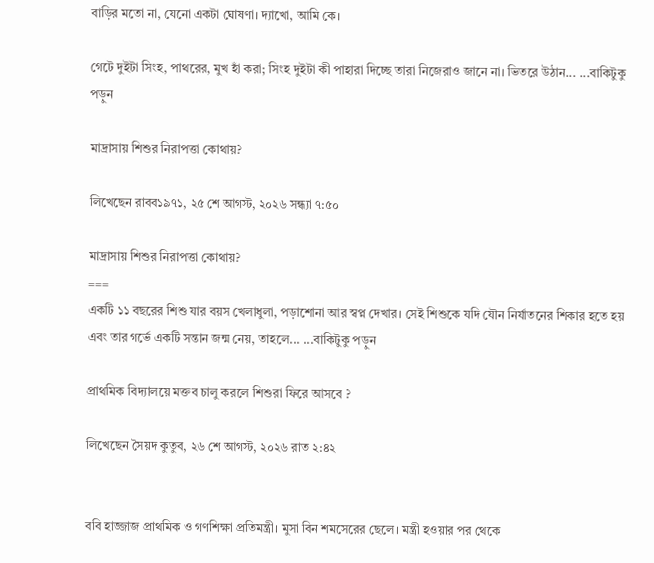বাড়ির মতো না, যেনো একটা ঘোষণা। দ্যাখো, আমি কে।

গেটে দুইটা সিংহ, পাথরের, মুখ হাঁ করা; সিংহ দুইটা কী পাহারা দিচ্ছে তারা নিজেরাও জানে না। ভিতরে উঠান... ...বাকিটুকু পড়ুন

মাদ্রাসায় শিশুর নিরাপত্তা কোথায়?

লিখেছেন রাবব১৯৭১, ২৫ শে আগস্ট, ২০২৬ সন্ধ্যা ৭:৫০

মাদ্রাসায় শিশুর নিরাপত্তা কোথায়?
===
একটি ১১ বছরের শিশু যার বয়স খেলাধুলা, পড়াশোনা আর স্বপ্ন দেখার। সেই শিশুকে যদি যৌন নির্যাতনের শিকার হতে হয় এবং তার গর্ভে একটি সন্তান জন্ম নেয়, তাহলে... ...বাকিটুকু পড়ুন

প্রাথমিক বিদ্যালয়ে মক্তব চালু করলে শিশুরা ফিরে আসবে ?

লিখেছেন সৈয়দ কুতুব, ২৬ শে আগস্ট, ২০২৬ রাত ২:৪২


ববি হাজ্জাজ প্রাথমিক ও গণশিক্ষা প্রতিমন্ত্রী। মুসা বিন শমসেরের ছেলে। মন্ত্রী হওয়ার পর থেকে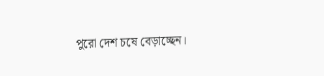পুরো দেশ চষে বেড়াচ্ছেন।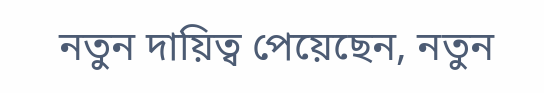নতুন দায়িত্ব পেয়েছেন, নতুন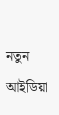নতুন আইডিয়া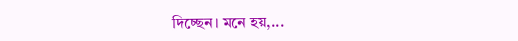দিচ্ছেন। মনে হয়,...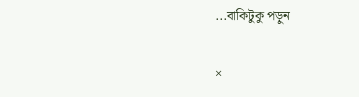...বাকিটুকু পড়ুন

×